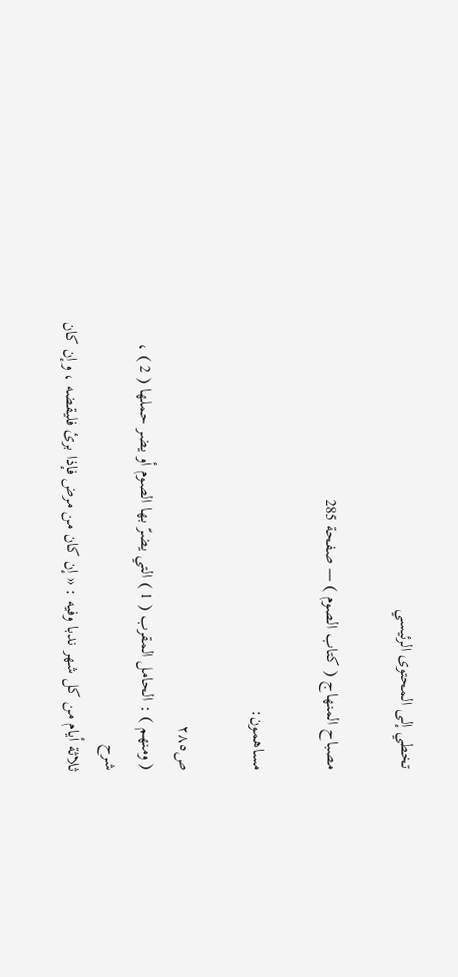تخطي إلى المحتوى الرئيسي

مصباح المنهاج ( كتاب الصوم ) — صفحة 285

مساهمون:

ص٢٨٥
( ومنهم ) : الحامل المقرب ( 1 ) التي يضرّ بها الصوم أو يضر حملها ( 2 ) ،
شرح
ثلاثة أيام من كل شهر ندبا وفيه : « إن كان من مرض فإذا برئ فليقضه ، وإن كان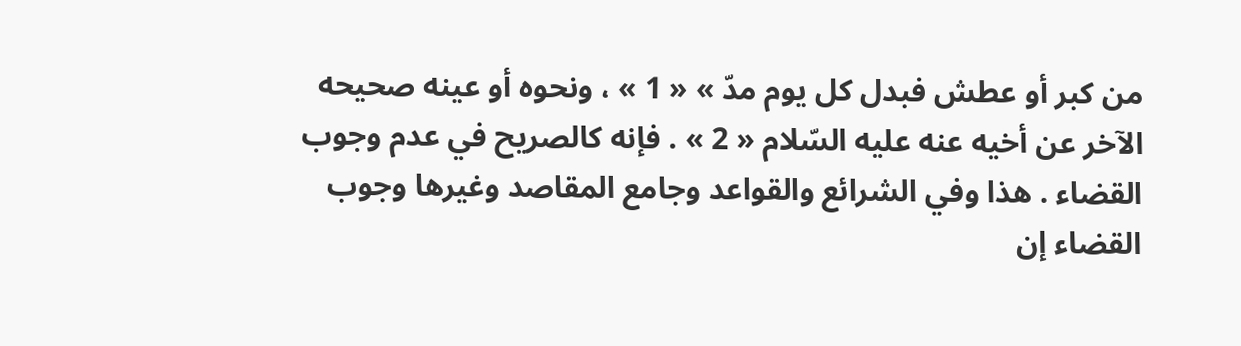من كبر أو عطش فبدل كل يوم مدّ » « 1 » ، ونحوه أو عينه صحيحه الآخر عن أخيه عنه عليه السّلام « 2 » . فإنه كالصريح في عدم وجوب القضاء . هذا وفي الشرائع والقواعد وجامع المقاصد وغيرها وجوب القضاء إن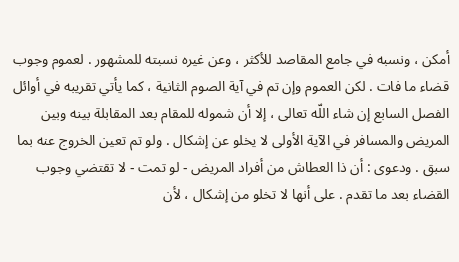أمكن ، ونسبه في جامع المقاصد للأكثر ، وعن غيره نسبته للمشهور . لعموم وجوب قضاء ما فات . لكن العموم وإن تم في آية الصوم الثانية ، كما يأتي تقريبه في أوائل الفصل السابع إن شاء اللّه تعالى ، إلا أن شموله للمقام بعد المقابلة بينه وبين المريض والمسافر في الآية الأولى لا يخلو عن إشكال . ولو تم تعين الخروج عنه بما سبق . ودعوى : أن ذا العطاش من أفراد المريض - لو تمت - لا تقتضي وجوب القضاء بعد ما تقدم . على أنها لا تخلو من إشكال ، لأن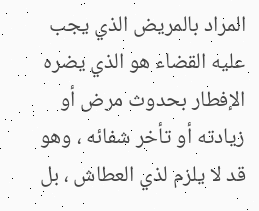المراد بالمريض الذي يجب عليه القضاء هو الذي يضره الإفطار بحدوث مرض أو زيادته أو تأخر شفائه ، وهو قد لا يلزم لذي العطاش ، بل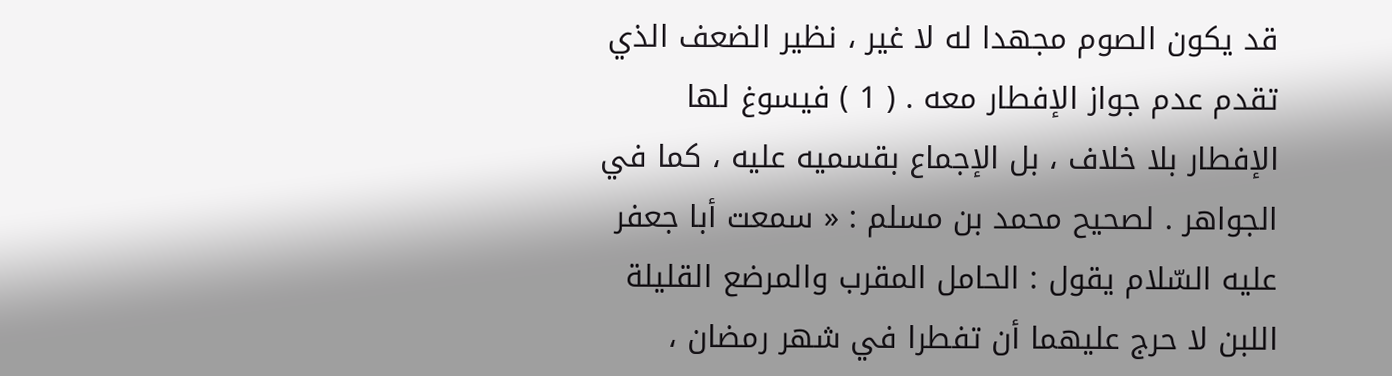قد يكون الصوم مجهدا له لا غير ، نظير الضعف الذي تقدم عدم جواز الإفطار معه . ( 1 ) فيسوغ لها الإفطار بلا خلاف ، بل الإجماع بقسميه عليه ، كما في الجواهر . لصحيح محمد بن مسلم : « سمعت أبا جعفر عليه السّلام يقول : الحامل المقرب والمرضع القليلة اللبن لا حرج عليهما أن تفطرا في شهر رمضان ،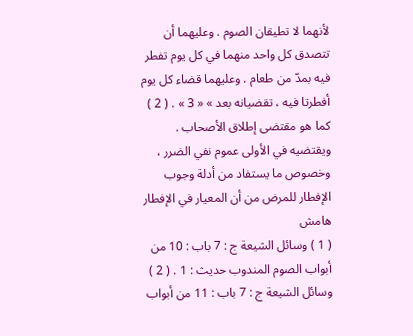لأنهما لا تطيقان الصوم . وعليهما أن تتصدق كل واحد منهما في كل يوم تفطر فيه بمدّ من طعام . وعليهما قضاء كل يوم أفطرتا فيه ، تقضيانه بعد » « 3 » . ( 2 ) كما هو مقتضى إطلاق الأصحاب . ويقتضيه في الأولى عموم نفي الضرر ، وخصوص ما يستفاد من أدلة وجوب الإفطار للمرض من أن المعيار في الإفطار
هامش
( 1 ) وسائل الشيعة ج : 7 باب : 10 من أبواب الصوم المندوب حديث : 1 . ( 2 ) وسائل الشيعة ج : 7 باب : 11 من أبواب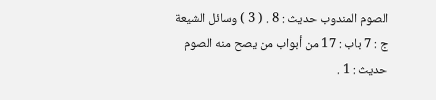الصوم المندوب حديث : 8 . ( 3 ) وسائل الشيعة ج : 7 باب : 17 من أبواب من يصح منه الصوم حديث : 1 .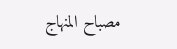مصباح المنهاج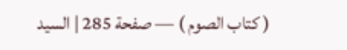( كتاب الصوم ) — صفحة 285 | السيد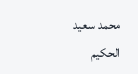محمد سعيد الحكيم